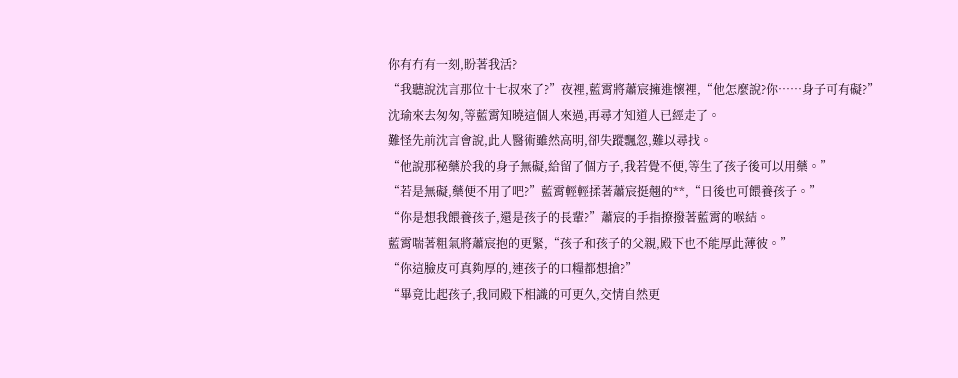你有冇有一刻,盼著我活?
“我聽說沈言那位十七叔來了?”夜裡,藍霄將蕭宸擁進懷裡,“他怎麼說?你……身子可有礙?”
沈瑜來去匆匆,等藍霄知曉這個人來過,再尋才知道人已經走了。
難怪先前沈言會說,此人醫術雖然高明,卻失蹤飄忽,難以尋找。
“他說那秘藥於我的身子無礙,給留了個方子,我若覺不便,等生了孩子後可以用藥。”
“若是無礙,藥便不用了吧?”藍霄輕輕揉著蕭宸挺翹的**,“日後也可餵養孩子。”
“你是想我餵養孩子,還是孩子的長輩?”蕭宸的手指撩撥著藍霄的喉結。
藍霄喘著粗氣將蕭宸抱的更緊,“孩子和孩子的父親,殿下也不能厚此薄彼。”
“你這臉皮可真夠厚的,連孩子的口糧都想搶?”
“畢竟比起孩子,我同殿下相識的可更久,交情自然更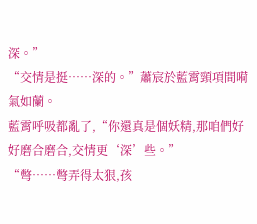深。”
“交情是挺……深的。”蕭宸於藍霄頸項間嗬氣如蘭。
藍霄呼吸都亂了,“你還真是個妖精,那咱們好好磨合磨合,交情更‘深’些。”
“彆……彆弄得太狠,孩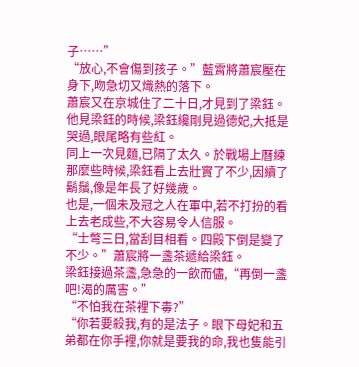子……”
“放心,不會傷到孩子。”藍霄將蕭宸壓在身下,吻急切又熾熱的落下。
蕭宸又在京城住了二十日,才見到了梁鈺。
他見梁鈺的時候,梁鈺纔剛見過德妃,大抵是哭過,眼尾略有些紅。
同上一次見麵,已隔了太久。於戰場上曆練那麼些時候,梁鈺看上去壯實了不少,因續了鬍鬚,像是年長了好幾歲。
也是,一個未及冠之人在軍中,若不打扮的看上去老成些,不大容易令人信服。
“士彆三日,當刮目相看。四殿下倒是變了不少。”蕭宸將一盞茶遞給梁鈺。
梁鈺接過茶盞,急急的一飲而儘,“再倒一盞吧!渴的厲害。”
“不怕我在茶裡下毒?”
“你若要殺我,有的是法子。眼下母妃和五弟都在你手裡,你就是要我的命,我也隻能引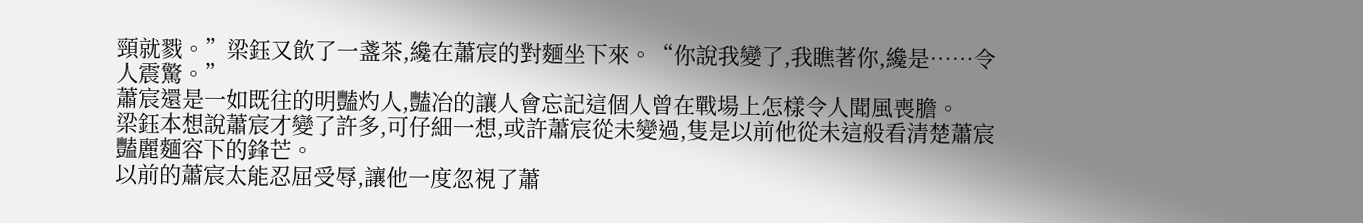頸就戮。”梁鈺又飲了一盞茶,纔在蕭宸的對麵坐下來。“你說我變了,我瞧著你,纔是……令人震驚。”
蕭宸還是一如既往的明豔灼人,豔冶的讓人會忘記這個人曾在戰場上怎樣令人聞風喪膽。
梁鈺本想說蕭宸才變了許多,可仔細一想,或許蕭宸從未變過,隻是以前他從未這般看清楚蕭宸豔麗麵容下的鋒芒。
以前的蕭宸太能忍屈受辱,讓他一度忽視了蕭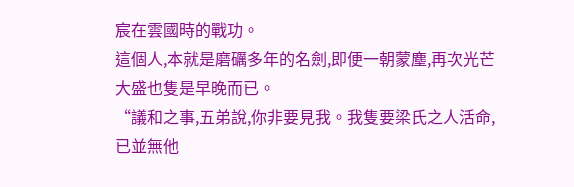宸在雲國時的戰功。
這個人,本就是磨礪多年的名劍,即便一朝蒙塵,再次光芒大盛也隻是早晚而已。
“議和之事,五弟說,你非要見我。我隻要梁氏之人活命,已並無他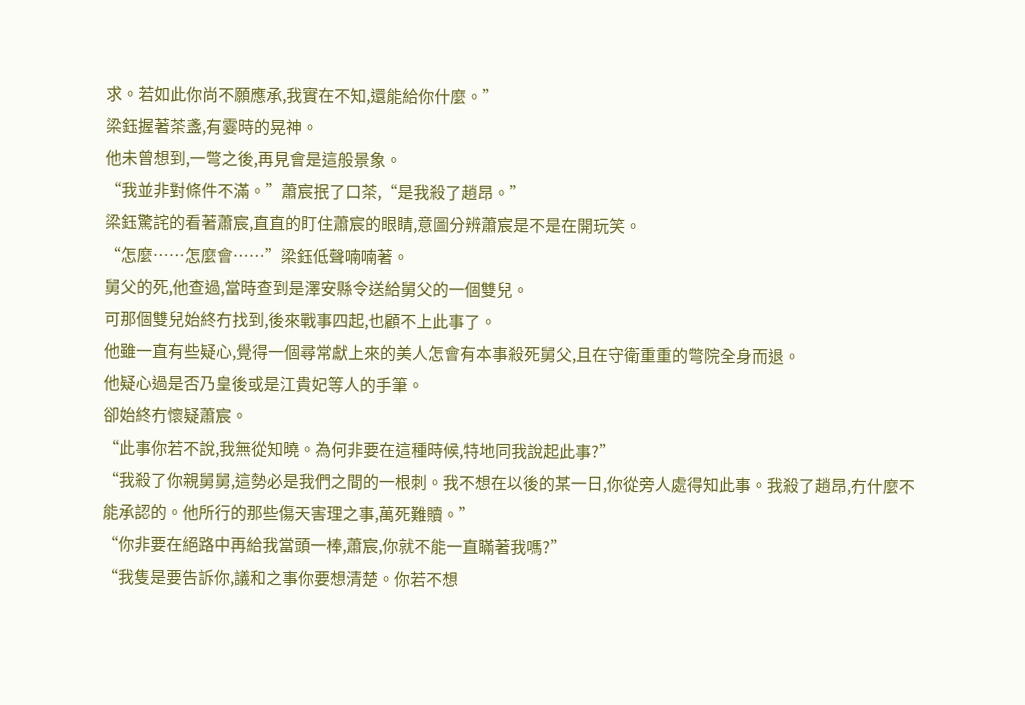求。若如此你尚不願應承,我實在不知,還能給你什麼。”
梁鈺握著茶盞,有霎時的晃神。
他未曾想到,一彆之後,再見會是這般景象。
“我並非對條件不滿。”蕭宸抿了口茶,“是我殺了趙昂。”
梁鈺驚詫的看著蕭宸,直直的盯住蕭宸的眼睛,意圖分辨蕭宸是不是在開玩笑。
“怎麼……怎麼會……”梁鈺低聲喃喃著。
舅父的死,他查過,當時查到是澤安縣令送給舅父的一個雙兒。
可那個雙兒始終冇找到,後來戰事四起,也顧不上此事了。
他雖一直有些疑心,覺得一個尋常獻上來的美人怎會有本事殺死舅父,且在守衛重重的彆院全身而退。
他疑心過是否乃皇後或是江貴妃等人的手筆。
卻始終冇懷疑蕭宸。
“此事你若不說,我無從知曉。為何非要在這種時候,特地同我說起此事?”
“我殺了你親舅舅,這勢必是我們之間的一根刺。我不想在以後的某一日,你從旁人處得知此事。我殺了趙昂,冇什麼不能承認的。他所行的那些傷天害理之事,萬死難贖。”
“你非要在絕路中再給我當頭一棒,蕭宸,你就不能一直瞞著我嗎?”
“我隻是要告訴你,議和之事你要想清楚。你若不想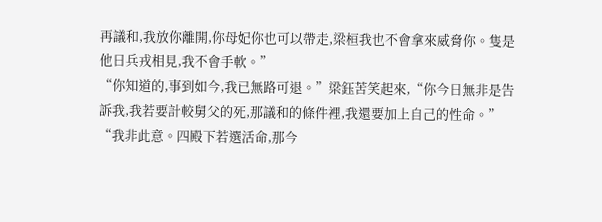再議和,我放你離開,你母妃你也可以帶走,梁桓我也不會拿來威脅你。隻是他日兵戎相見,我不會手軟。”
“你知道的,事到如今,我已無路可退。”梁鈺苦笑起來,“你今日無非是告訴我,我若要計較舅父的死,那議和的條件裡,我還要加上自己的性命。”
“我非此意。四殿下若選活命,那今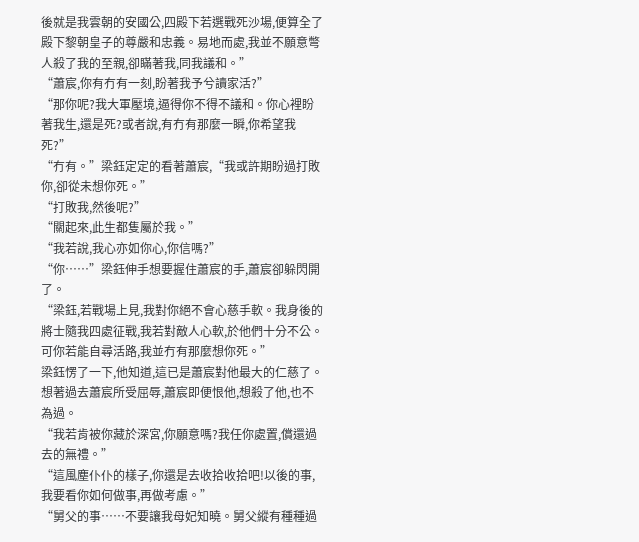後就是我雲朝的安國公,四殿下若選戰死沙場,便算全了殿下黎朝皇子的尊嚴和忠義。易地而處,我並不願意彆人殺了我的至親,卻瞞著我,同我議和。”
“蕭宸,你有冇有一刻,盼著我予兮讀家活?”
“那你呢?我大軍壓境,逼得你不得不議和。你心裡盼著我生,還是死?或者說,有冇有那麼一瞬,你希望我死?”
“冇有。”梁鈺定定的看著蕭宸,“我或許期盼過打敗你,卻從未想你死。”
“打敗我,然後呢?”
“關起來,此生都隻屬於我。”
“我若說,我心亦如你心,你信嗎?”
“你……”梁鈺伸手想要握住蕭宸的手,蕭宸卻躲閃開了。
“梁鈺,若戰場上見,我對你絕不會心慈手軟。我身後的將士隨我四處征戰,我若對敵人心軟,於他們十分不公。可你若能自尋活路,我並冇有那麼想你死。”
梁鈺愣了一下,他知道,這已是蕭宸對他最大的仁慈了。
想著過去蕭宸所受屈辱,蕭宸即便恨他,想殺了他,也不為過。
“我若肯被你藏於深宮,你願意嗎?我任你處置,償還過去的無禮。”
“這風塵仆仆的樣子,你還是去收拾收拾吧!以後的事,我要看你如何做事,再做考慮。”
“舅父的事……不要讓我母妃知曉。舅父縱有種種過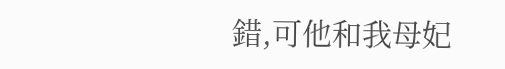錯,可他和我母妃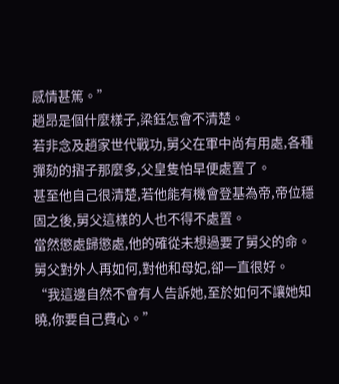感情甚篤。”
趙昂是個什麼樣子,梁鈺怎會不清楚。
若非念及趙家世代戰功,舅父在軍中尚有用處,各種彈劾的摺子那麼多,父皇隻怕早便處置了。
甚至他自己很清楚,若他能有機會登基為帝,帝位穩固之後,舅父這樣的人也不得不處置。
當然懲處歸懲處,他的確從未想過要了舅父的命。
舅父對外人再如何,對他和母妃,卻一直很好。
“我這邊自然不會有人告訴她,至於如何不讓她知曉,你要自己費心。”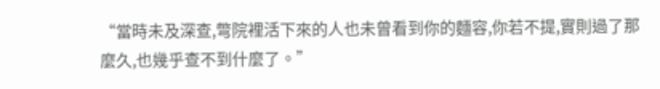“當時未及深查,彆院裡活下來的人也未曾看到你的麵容,你若不提,實則過了那麼久,也幾乎查不到什麼了。”